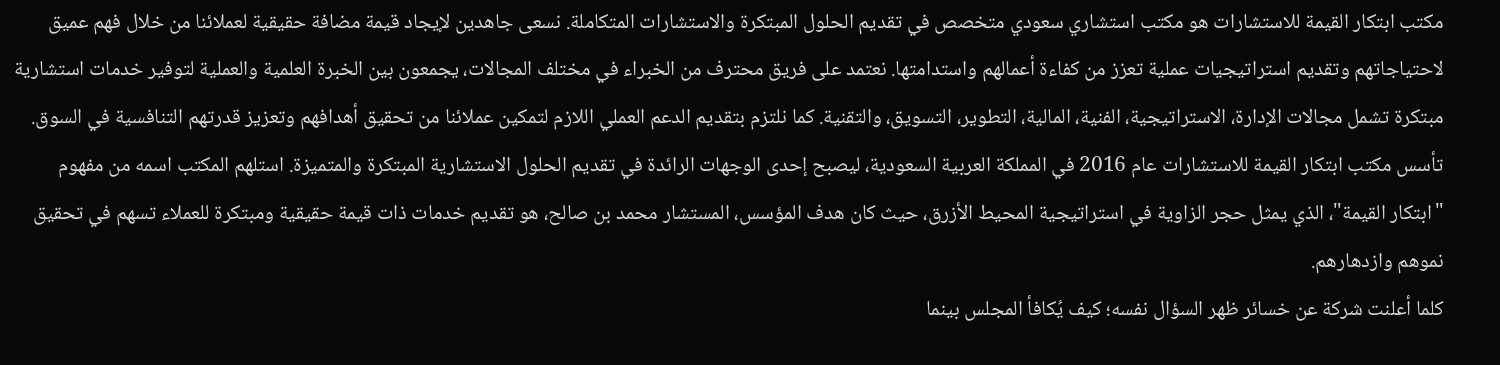مكتب ابتكار القيمة للاستشارات هو مكتب استشاري سعودي متخصص في تقديم الحلول المبتكرة والاستشارات المتكاملة. نسعى جاهدين لإيجاد قيمة مضافة حقيقية لعملائنا من خلال فهم عميق لاحتياجاتهم وتقديم استراتيجيات عملية تعزز من كفاءة أعمالهم واستدامتها. نعتمد على فريق محترف من الخبراء في مختلف المجالات، يجمعون بين الخبرة العلمية والعملية لتوفير خدمات استشارية مبتكرة تشمل مجالات الإدارة، الاستراتيجية، الفنية، المالية، التطوير، التسويق، والتقنية. كما نلتزم بتقديم الدعم العملي اللازم لتمكين عملائنا من تحقيق أهدافهم وتعزيز قدرتهم التنافسية في السوق. تأسس مكتب ابتكار القيمة للاستشارات عام 2016 في المملكة العربية السعودية، ليصبح إحدى الوجهات الرائدة في تقديم الحلول الاستشارية المبتكرة والمتميزة. استلهم المكتب اسمه من مفهوم "ابتكار القيمة"، الذي يمثل حجر الزاوية في استراتيجية المحيط الأزرق، حيث كان هدف المؤسس، المستشار محمد بن صالح، هو تقديم خدمات ذات قيمة حقيقية ومبتكرة للعملاء تسهم في تحقيق نموهم وازدهارهم.
كلما أعلنت شركة عن خسائر ظهر السؤال نفسه؛ كيف يُكافأ المجلس بينما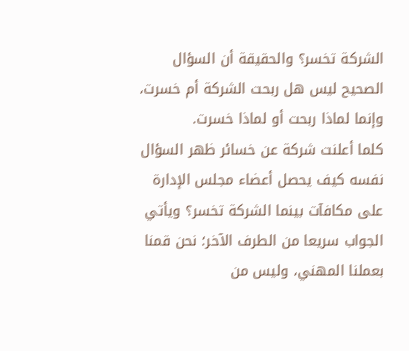الشركة تخسر؟ والحقيقة أن السؤال الصحيح ليس هل ربحت الشركة أم خسرت، وإنما لماذا ربحت أو لماذا خسرت.
كلما أعلنت شركة عن خسائر ظهر السؤال نفسه كيف يحصل أعضاء مجلس الإدارة على مكافآت بينما الشركة تخسر؟ ويأتي الجواب سريعا من الطرف الآخر؛ نحن قمنا بعملنا المهني، وليس من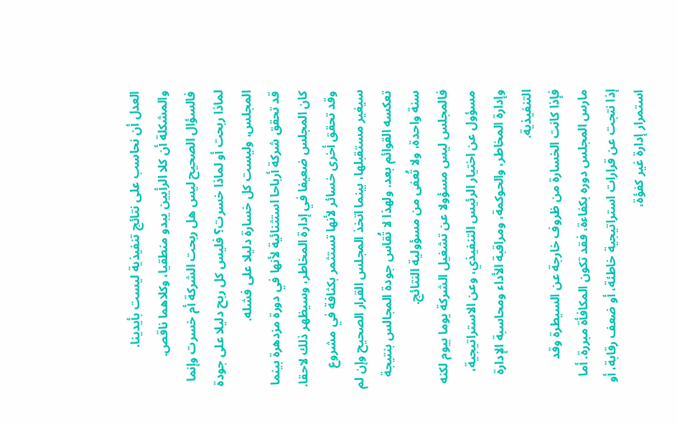العدل أن نحاسب على نتائج تنفيذية ليست بأيدينا. والمشكلة أن كلا الرأيين يبدو منطقيا، وكلاهما ناقص.
فالسؤال الصحيح ليس هل ربحت الشركة أم خسرت وإنما لماذا ربحت أو لماذا خسرت؟ فليس كل ربح دليلا على جودة المجلس، وليست كل خسارة دليلا على فشله.
قد تحقق شركة أرباحا استثنائية لأنها في دورة مزدهرة بينما كان المجلس ضعيفا في إدارة المخاطر، وسيظهر ذلك لاحقا. وقد تحقق أخرى خسائر لأنها تستثمر بكثافة في مشروع سيغير مستقبلها، بينما اتخذ المجلس القرار الصحيح وإن لم تعكسه القوائم بعد. ولهذا لا تُقاس جودة المجالس بنتيجة سنة واحدة، ولا تُعفى من مسؤولية النتائج.
فالمجلس ليس مسؤولا عن تشغيل الشركة يوما بيوم لكنه مسؤول عن اختيار الرئيس التنفيذي، وعن الاستراتيجية، وإدارة المخاطر، والحوكمة، ومراقبة الأداء ومحاسبة الإدارة التنفيذية.
فإذا كانت الخسارة من ظروف خارجة عن السيطرة وقد مارس المجلس دوره بكفاءة، فقد تكون المكافأة مبررة. أما إذا نتجت عن قرارات استراتيجية خاطئة، أو ضعف رقابة، أو استمرار إدارة غير كفؤة،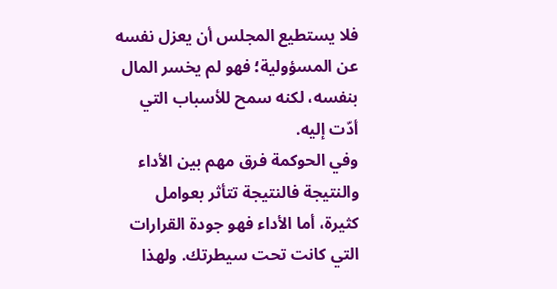فلا يستطيع المجلس أن يعزل نفسه عن المسؤولية؛ فهو لم يخسر المال بنفسه، لكنه سمح للأسباب التي أدّت إليه.
وفي الحوكمة فرق مهم بين الأداء والنتيجة فالنتيجة تتأثر بعوامل كثيرة، أما الأداء فهو جودة القرارات التي كانت تحت سيطرتك. ولهذا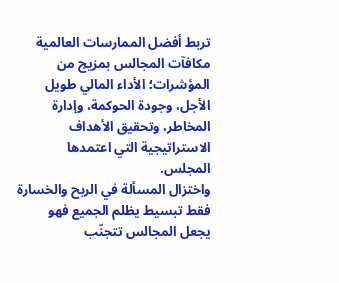تربط أفضل الممارسات العالمية مكافآت المجالس بمزيج من المؤشرات؛ الأداء المالي طويل الأجل، وجودة الحوكمة، وإدارة المخاطر، وتحقيق الأهداف الاستراتيجية التي اعتمدها المجلس.
واختزال المسألة في الربح والخسارة فقط تبسيط يظلم الجميع فهو يجعل المجالس تتجنّب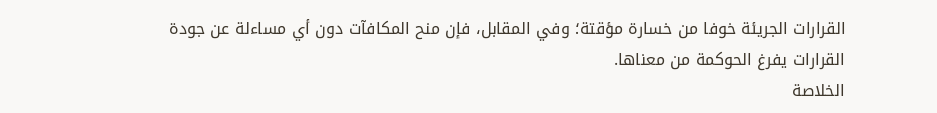القرارات الجريئة خوفا من خسارة مؤقتة؛ وفي المقابل، فإن منح المكافآت دون أي مساءلة عن جودة القرارات يفرغ الحوكمة من معناها.
الخلاصة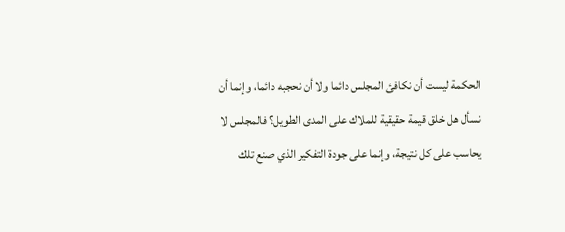الحكمة ليست أن نكافئ المجلس دائما ولا أن نحجبه دائما، وإنما أن نسأل هل خلق قيمة حقيقية للملاك على المدى الطويل؟ فالمجلس لا يحاسب على كل نتيجة، وإنما على جودة التفكير الذي صنع تلك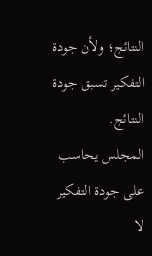النتائج؛ ولأن جودة التفكير تسبق جودة النتائج.
المجلس يحاسب على جودة التفكير لا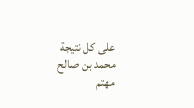على كل نتيجة
محمد بن صالح
مهتم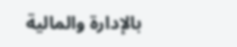بالإدارة والمالية